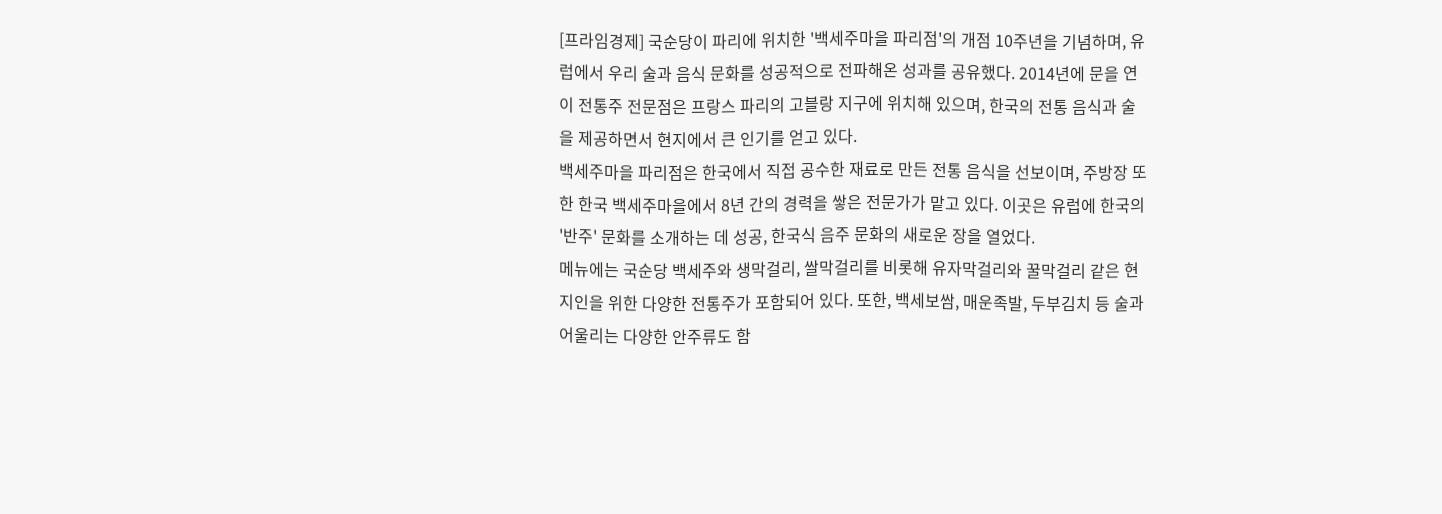[프라임경제] 국순당이 파리에 위치한 '백세주마을 파리점'의 개점 10주년을 기념하며, 유럽에서 우리 술과 음식 문화를 성공적으로 전파해온 성과를 공유했다. 2014년에 문을 연 이 전통주 전문점은 프랑스 파리의 고블랑 지구에 위치해 있으며, 한국의 전통 음식과 술을 제공하면서 현지에서 큰 인기를 얻고 있다.
백세주마을 파리점은 한국에서 직접 공수한 재료로 만든 전통 음식을 선보이며, 주방장 또한 한국 백세주마을에서 8년 간의 경력을 쌓은 전문가가 맡고 있다. 이곳은 유럽에 한국의 '반주' 문화를 소개하는 데 성공, 한국식 음주 문화의 새로운 장을 열었다.
메뉴에는 국순당 백세주와 생막걸리, 쌀막걸리를 비롯해 유자막걸리와 꿀막걸리 같은 현지인을 위한 다양한 전통주가 포함되어 있다. 또한, 백세보쌈, 매운족발, 두부김치 등 술과 어울리는 다양한 안주류도 함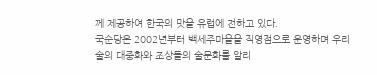께 제공하여 한국의 맛을 유럽에 전하고 있다.
국순당은 2002년부터 백세주마을을 직영점으로 운영하며 우리 술의 대중화와 조상들의 술문화를 알리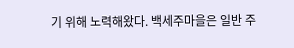기 위해 노력해왔다. 백세주마을은 일반 주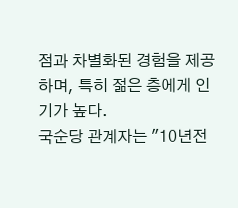점과 차별화된 경험을 제공하며, 특히 젊은 층에게 인기가 높다.
국순당 관계자는 "10년전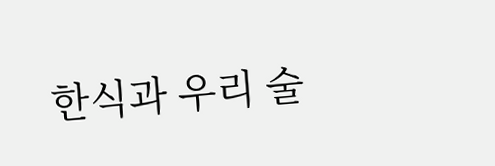한식과 우리 술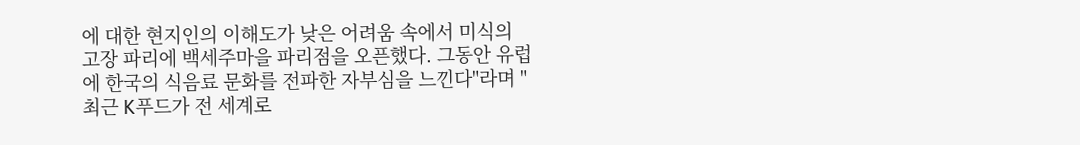에 대한 현지인의 이해도가 낮은 어려움 속에서 미식의 고장 파리에 백세주마을 파리점을 오픈했다. 그동안 유럽에 한국의 식음료 문화를 전파한 자부심을 느낀다"라며 "최근 K푸드가 전 세계로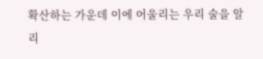확산하는 가운데 이에 어울리는 우리 술을 알리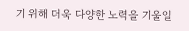기 위해 더욱 다양한 노력을 기울일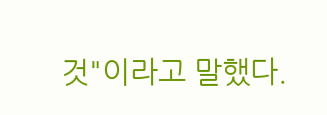것"이라고 말했다.